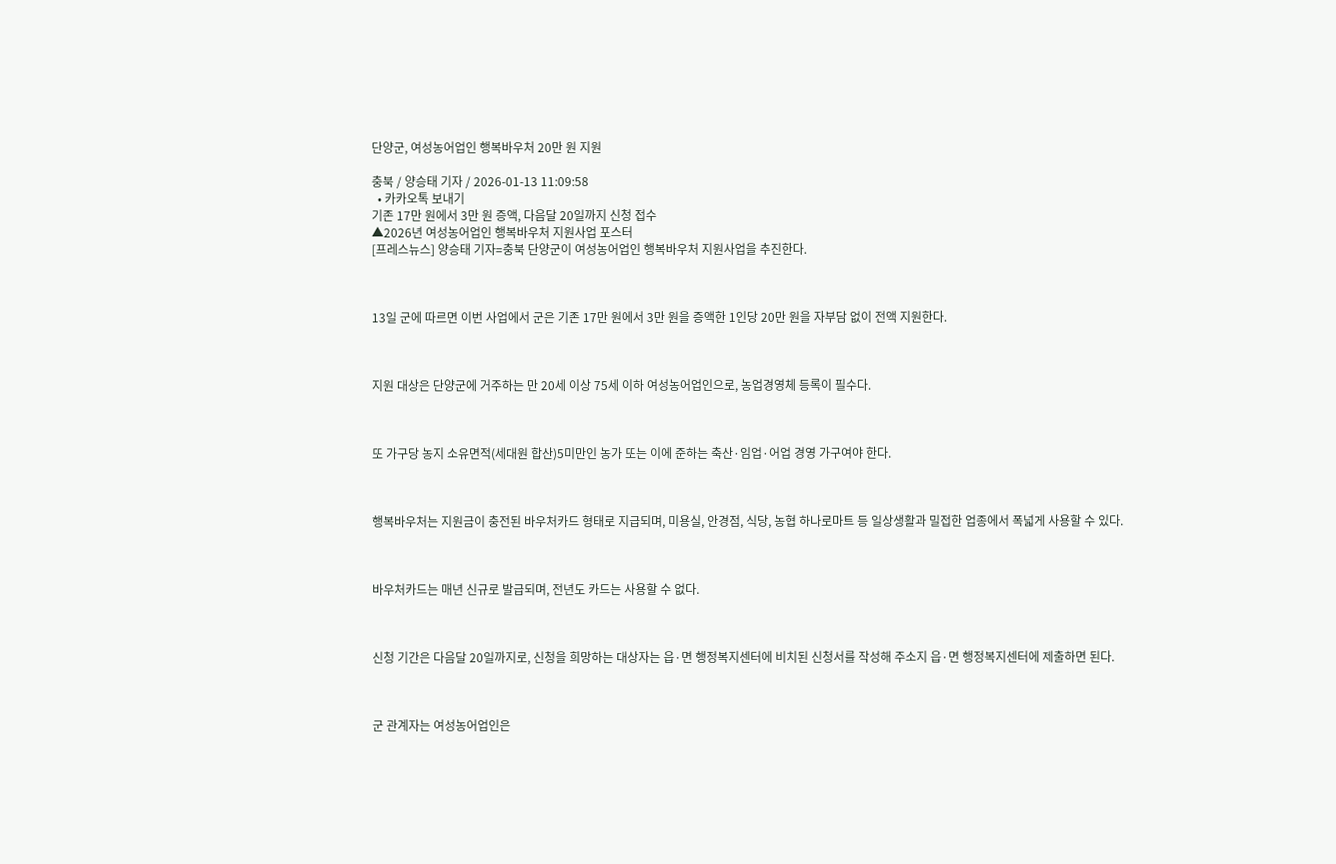단양군, 여성농어업인 행복바우처 20만 원 지원

충북 / 양승태 기자 / 2026-01-13 11:09:58
  • 카카오톡 보내기
기존 17만 원에서 3만 원 증액, 다음달 20일까지 신청 접수
▲2026년 여성농어업인 행복바우처 지원사업 포스터
[프레스뉴스] 양승태 기자=충북 단양군이 여성농어업인 행복바우처 지원사업을 추진한다.



13일 군에 따르면 이번 사업에서 군은 기존 17만 원에서 3만 원을 증액한 1인당 20만 원을 자부담 없이 전액 지원한다.



지원 대상은 단양군에 거주하는 만 20세 이상 75세 이하 여성농어업인으로, 농업경영체 등록이 필수다.



또 가구당 농지 소유면적(세대원 합산)5미만인 농가 또는 이에 준하는 축산·임업·어업 경영 가구여야 한다.



행복바우처는 지원금이 충전된 바우처카드 형태로 지급되며, 미용실, 안경점, 식당, 농협 하나로마트 등 일상생활과 밀접한 업종에서 폭넓게 사용할 수 있다.



바우처카드는 매년 신규로 발급되며, 전년도 카드는 사용할 수 없다.



신청 기간은 다음달 20일까지로, 신청을 희망하는 대상자는 읍·면 행정복지센터에 비치된 신청서를 작성해 주소지 읍·면 행정복지센터에 제출하면 된다.



군 관계자는 여성농어업인은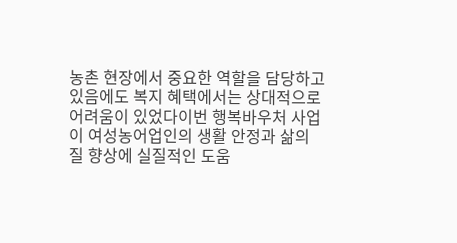농촌 현장에서 중요한 역할을 담당하고 있음에도 복지 혜택에서는 상대적으로 어려움이 있었다이번 행복바우처 사업이 여성농어업인의 생활 안정과 삶의 질 향상에 실질적인 도움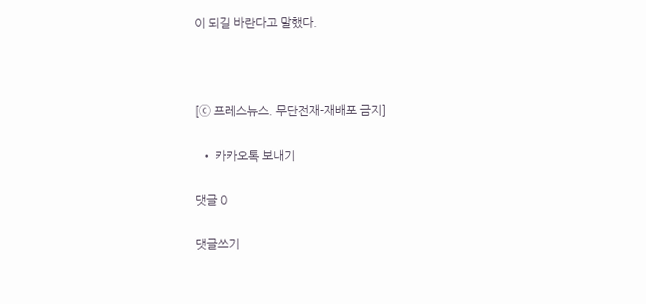이 되길 바란다고 말했다.



[ⓒ 프레스뉴스. 무단전재-재배포 금지]

  • 카카오톡 보내기

댓글 0

댓글쓰기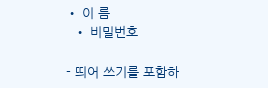• 이 름
  • 비밀번호

- 띄어 쓰기를 포함하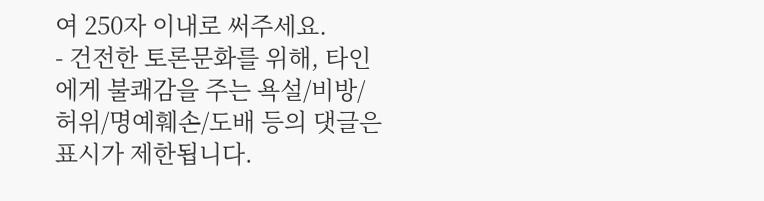여 250자 이내로 써주세요.
- 건전한 토론문화를 위해, 타인에게 불쾌감을 주는 욕설/비방/허위/명예훼손/도배 등의 댓글은 표시가 제한됩니다.